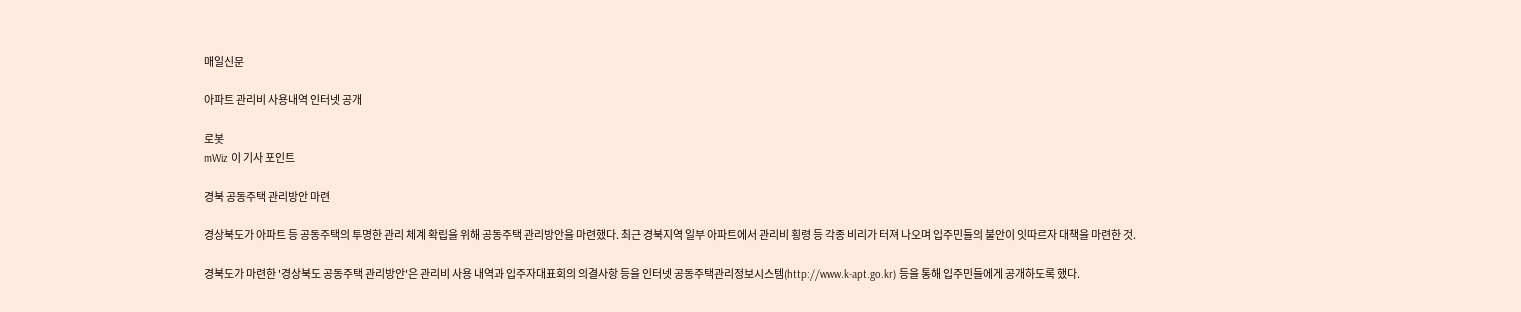매일신문

아파트 관리비 사용내역 인터넷 공개

로봇
mWiz 이 기사 포인트

경북 공동주택 관리방안 마련

경상북도가 아파트 등 공동주택의 투명한 관리 체계 확립을 위해 공동주택 관리방안을 마련했다. 최근 경북지역 일부 아파트에서 관리비 횡령 등 각종 비리가 터져 나오며 입주민들의 불안이 잇따르자 대책을 마련한 것.

경북도가 마련한 '경상북도 공동주택 관리방안'은 관리비 사용 내역과 입주자대표회의 의결사항 등을 인터넷 공동주택관리정보시스템(http://www.k-apt.go.kr) 등을 통해 입주민들에게 공개하도록 했다.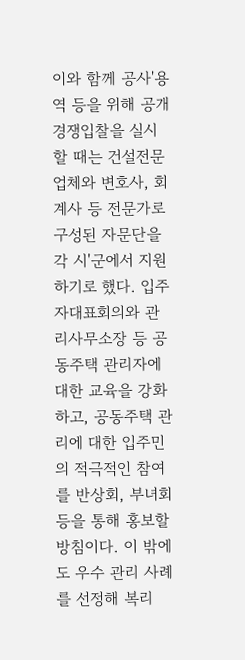이와 함께 공사'용역 등을 위해 공개경쟁입찰을 실시할 때는 건설전문업체와 변호사, 회계사 등 전문가로 구성된 자문단을 각 시'군에서 지원하기로 했다. 입주자대표회의와 관리사무소장 등 공동주택 관리자에 대한 교육을 강화하고, 공동주택 관리에 대한 입주민의 적극적인 참여를 반상회, 부녀회 등을 통해 홍보할 방침이다. 이 밖에도 우수 관리 사례를 선정해 복리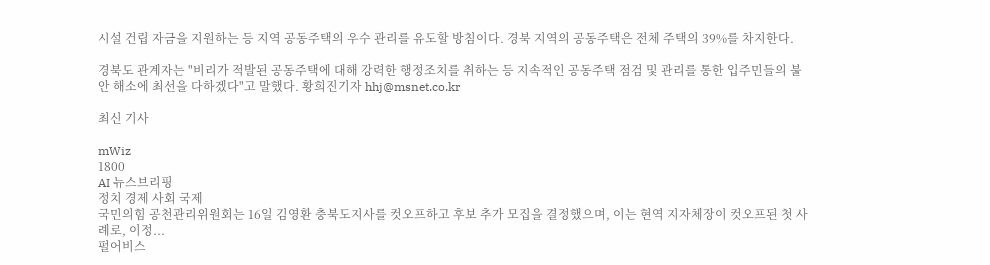시설 건립 자금을 지원하는 등 지역 공동주택의 우수 관리를 유도할 방침이다. 경북 지역의 공동주택은 전체 주택의 39%를 차지한다.

경북도 관계자는 "비리가 적발된 공동주택에 대해 강력한 행정조치를 취하는 등 지속적인 공동주택 점검 및 관리를 통한 입주민들의 불안 해소에 최선을 다하겠다"고 말했다. 황희진기자 hhj@msnet.co.kr

최신 기사

mWiz
1800
AI 뉴스브리핑
정치 경제 사회 국제
국민의힘 공천관리위원회는 16일 김영환 충북도지사를 컷오프하고 후보 추가 모집을 결정했으며, 이는 현역 지자체장이 컷오프된 첫 사례로, 이정...
펄어비스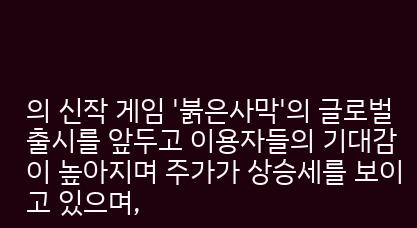의 신작 게임 '붉은사막'의 글로벌 출시를 앞두고 이용자들의 기대감이 높아지며 주가가 상승세를 보이고 있으며,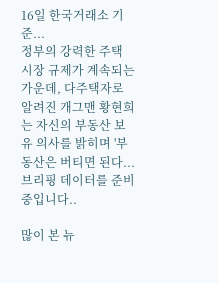16일 한국거래소 기준...
정부의 강력한 주택 시장 규제가 계속되는 가운데, 다주택자로 알려진 개그맨 황현희는 자신의 부동산 보유 의사를 밝히며 '부동산은 버티면 된다...
브리핑 데이터를 준비중입니다..

많이 본 뉴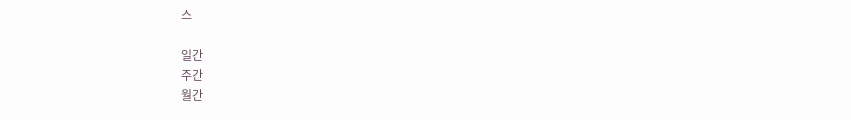스

일간
주간
월간